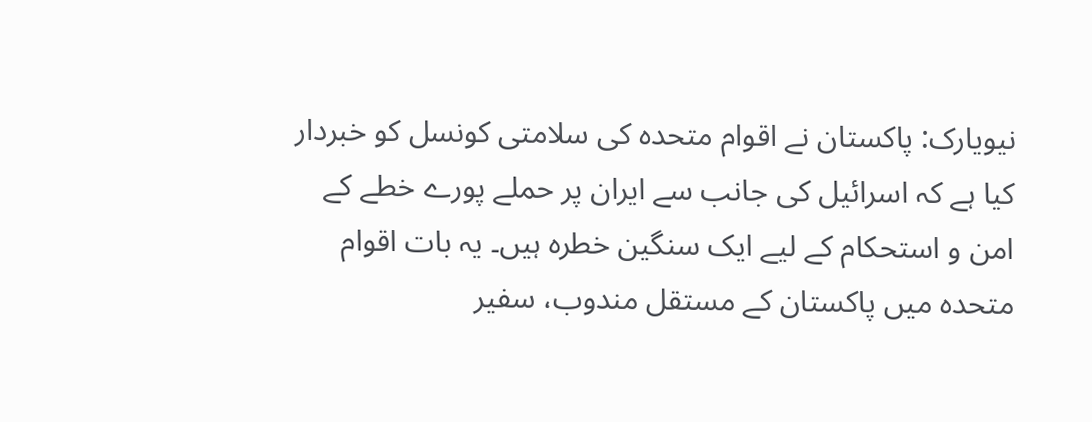نیویارک: پاکستان نے اقوام متحدہ کی سلامتی کونسل کو خبردار کیا ہے کہ اسرائیل کی جانب سے ایران پر حملے پورے خطے کے امن و استحکام کے لیے ایک سنگین خطرہ ہیں۔ یہ بات اقوام متحدہ میں پاکستان کے مستقل مندوب، سفیر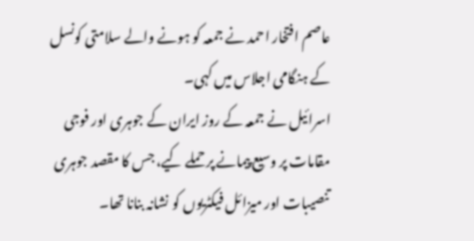عاصم افتخار احمد نے جمعہ کو ہونے والے سلامتی کونسل کے ہنگامی اجلاس میں کہی۔
اسرائیل نے جمعہ کے روز ایران کے جوہری اور فوجی مقامات پر وسیع پیمانے پر حملے کیے، جس کا مقصد جوہری تنصیبات اور میزائل فیکٹریوں کو نشانہ بنانا تھا۔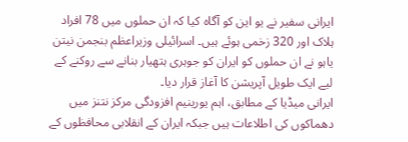ایرانی سفیر نے یو این کو آگاہ کیا کہ ان حملوں میں 78 افراد ہلاک اور 320 زخمی ہوئے ہیں۔ اسرائیلی وزیراعظم بنجمن نیتن یاہو نے ان حملوں کو ایران کو جوہری ہتھیار بنانے سے روکنے کے لیے ایک طویل آپریشن کا آغاز قرار دیا۔
ایرانی میڈیا کے مطابق، اہم یورینیم افزودگی مرکز نتنز میں دھماکوں کی اطلاعات ہیں جبکہ ایران کے انقلابی محافظوں کے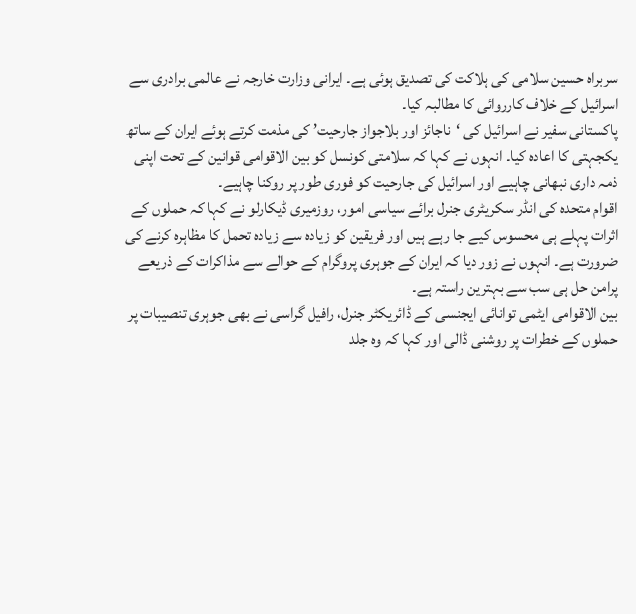سربراہ حسین سلامی کی ہلاکت کی تصدیق ہوئی ہے۔ ایرانی وزارت خارجہ نے عالمی برادری سے اسرائیل کے خلاف کارروائی کا مطالبہ کیا۔
پاکستانی سفیر نے اسرائیل کی ‘ناجائز اور بلاجواز جارحیت’ کی مذمت کرتے ہوئے ایران کے ساتھ یکجہتی کا اعادہ کیا۔ انہوں نے کہا کہ سلامتی کونسل کو بین الاقوامی قوانین کے تحت اپنی ذمہ داری نبھانی چاہیے اور اسرائیل کی جارحیت کو فوری طور پر روکنا چاہیے۔
اقوام متحدہ کی انڈر سکریٹری جنرل برائے سیاسی امور، روزمیری ڈیکارلو نے کہا کہ حملوں کے اثرات پہلے ہی محسوس کیے جا رہے ہیں اور فریقین کو زیادہ سے زیادہ تحمل کا مظاہرہ کرنے کی ضرورت ہے۔ انہوں نے زور دیا کہ ایران کے جوہری پروگرام کے حوالے سے مذاکرات کے ذریعے پرامن حل ہی سب سے بہترین راستہ ہے۔
بین الاقوامی ایٹمی توانائی ایجنسی کے ڈائریکٹر جنرل، رافیل گراسی نے بھی جوہری تنصیبات پر حملوں کے خطرات پر روشنی ڈالی اور کہا کہ وہ جلد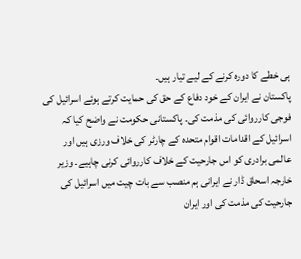ہی خطے کا دورہ کرنے کے لیے تیار ہیں۔
پاکستان نے ایران کے خود دفاع کے حق کی حمایت کرتے ہوئے اسرائیل کی فوجی کارروائی کی مذمت کی۔ پاکستانی حکومت نے واضح کیا کہ اسرائیل کے اقدامات اقوام متحدہ کے چارٹر کی خلاف ورزی ہیں اور عالمی برادری کو اس جارحیت کے خلاف کارروائی کرنی چاہیے۔ وزیر خارجہ اسحاق ڈار نے ایرانی ہم منصب سے بات چیت میں اسرائیل کی جارحیت کی مذمت کی اور ایران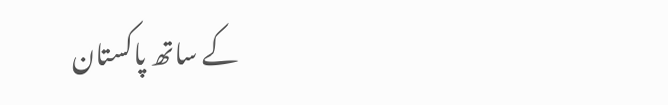کے ساتھ پاکستان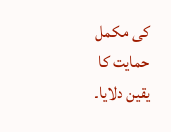کی مکمل حمایت کا یقین دلایا۔